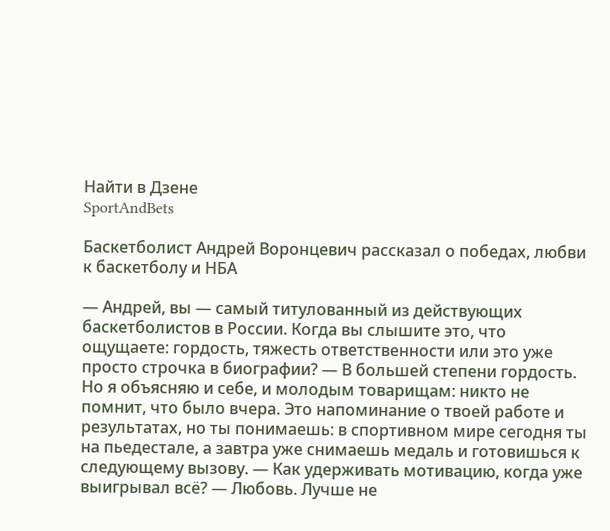Найти в Дзене
SportAndBets

Баскетболист Андрей Воронцевич рассказал о победах, любви к баскетболу и НБА

— Андрей, вы — самый титулованный из действующих баскетболистов в России. Когда вы слышите это, что ощущаете: гордость, тяжесть ответственности или это уже просто строчка в биографии? — В большей степени гордость. Но я объясняю и себе, и молодым товарищам: никто не помнит, что было вчера. Это напоминание о твоей работе и результатах, но ты понимаешь: в спортивном мире сегодня ты на пьедестале, а завтра уже снимаешь медаль и готовишься к следующему вызову. — Как удерживать мотивацию, когда уже выигрывал всё? — Любовь. Лучше не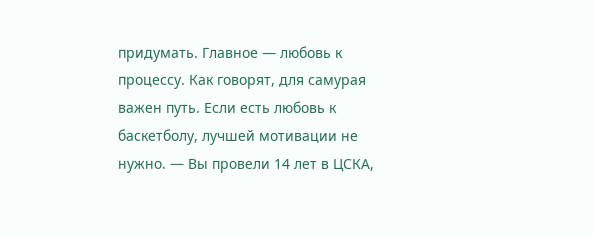придумать. Главное — любовь к процессу. Как говорят, для самурая важен путь. Если есть любовь к баскетболу, лучшей мотивации не нужно. — Вы провели 14 лет в ЦСКА,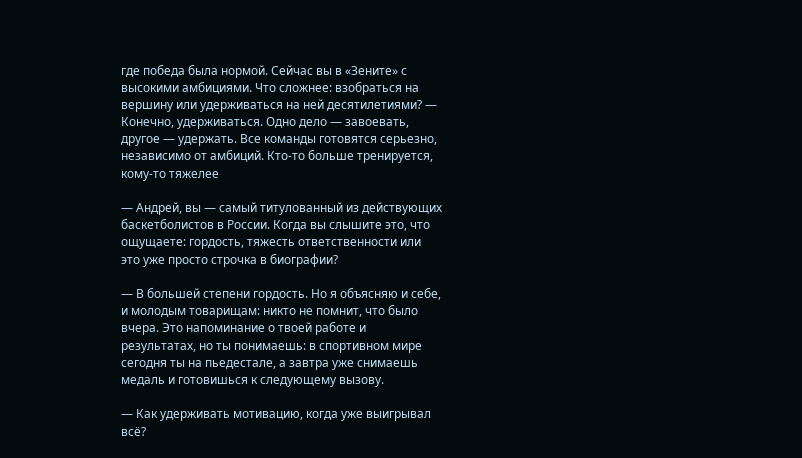где победа была нормой. Сейчас вы в «Зените» с высокими амбициями. Что сложнее: взобраться на вершину или удерживаться на ней десятилетиями? — Конечно, удерживаться. Одно дело — завоевать, другое — удержать. Все команды готовятся серьезно, независимо от амбиций. Кто-то больше тренируется, кому-то тяжелее

— Андрей, вы — самый титулованный из действующих баскетболистов в России. Когда вы слышите это, что ощущаете: гордость, тяжесть ответственности или это уже просто строчка в биографии?

— В большей степени гордость. Но я объясняю и себе, и молодым товарищам: никто не помнит, что было вчера. Это напоминание о твоей работе и результатах, но ты понимаешь: в спортивном мире сегодня ты на пьедестале, а завтра уже снимаешь медаль и готовишься к следующему вызову.

— Как удерживать мотивацию, когда уже выигрывал всё?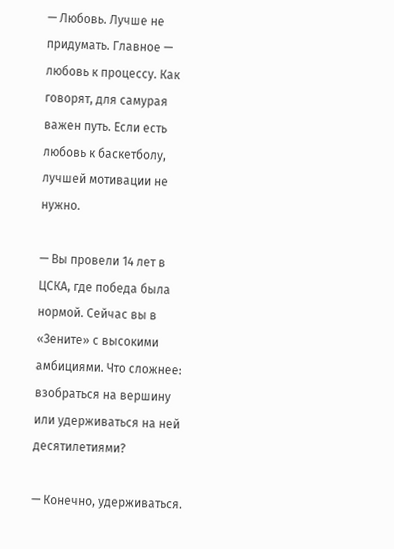— Любовь. Лучше не придумать. Главное — любовь к процессу. Как говорят, для самурая важен путь. Если есть любовь к баскетболу, лучшей мотивации не нужно.

— Вы провели 14 лет в ЦСКА, где победа была нормой. Сейчас вы в «Зените» с высокими амбициями. Что сложнее: взобраться на вершину или удерживаться на ней десятилетиями?

— Конечно, удерживаться.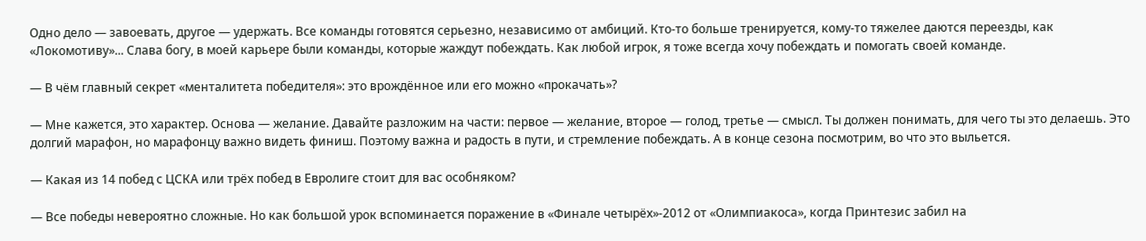Одно дело — завоевать, другое — удержать. Все команды готовятся серьезно, независимо от амбиций. Кто-то больше тренируется, кому-то тяжелее даются переезды, как «Локомотиву»... Слава богу, в моей карьере были команды, которые жаждут побеждать. Как любой игрок, я тоже всегда хочу побеждать и помогать своей команде.

— В чём главный секрет «менталитета победителя»: это врождённое или его можно «прокачать»?

— Мне кажется, это характер. Основа — желание. Давайте разложим на части: первое — желание, второе — голод, третье — смысл. Ты должен понимать, для чего ты это делаешь. Это долгий марафон, но марафонцу важно видеть финиш. Поэтому важна и радость в пути, и стремление побеждать. А в конце сезона посмотрим, во что это выльется.

— Какая из 14 побед с ЦСКА или трёх побед в Евролиге стоит для вас особняком?

— Все победы невероятно сложные. Но как большой урок вспоминается поражение в «Финале четырёх»-2012 от «Олимпиакоса», когда Принтезис забил на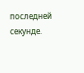последней секунде.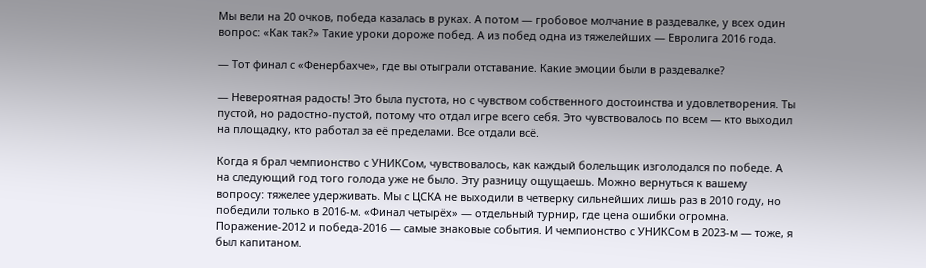Мы вели на 20 очков, победа казалась в руках. А потом — гробовое молчание в раздевалке, у всех один вопрос: «Как так?» Такие уроки дороже побед. А из побед одна из тяжелейших — Евролига 2016 года.

— Тот финал с «Фенербахче», где вы отыграли отставание. Какие эмоции были в раздевалке?

— Невероятная радость! Это была пустота, но с чувством собственного достоинства и удовлетворения. Ты пустой, но радостно-пустой, потому что отдал игре всего себя. Это чувствовалось по всем — кто выходил на площадку, кто работал за её пределами. Все отдали всё.

Когда я брал чемпионство с УНИКСом, чувствовалось, как каждый болельщик изголодался по победе. А на следующий год того голода уже не было. Эту разницу ощущаешь. Можно вернуться к вашему вопросу: тяжелее удерживать. Мы с ЦСКА не выходили в четверку сильнейших лишь раз в 2010 году, но победили только в 2016-м. «Финал четырёх» — отдельный турнир, где цена ошибки огромна. Поражение-2012 и победа-2016 — самые знаковые события. И чемпионство с УНИКСом в 2023-м — тоже, я был капитаном.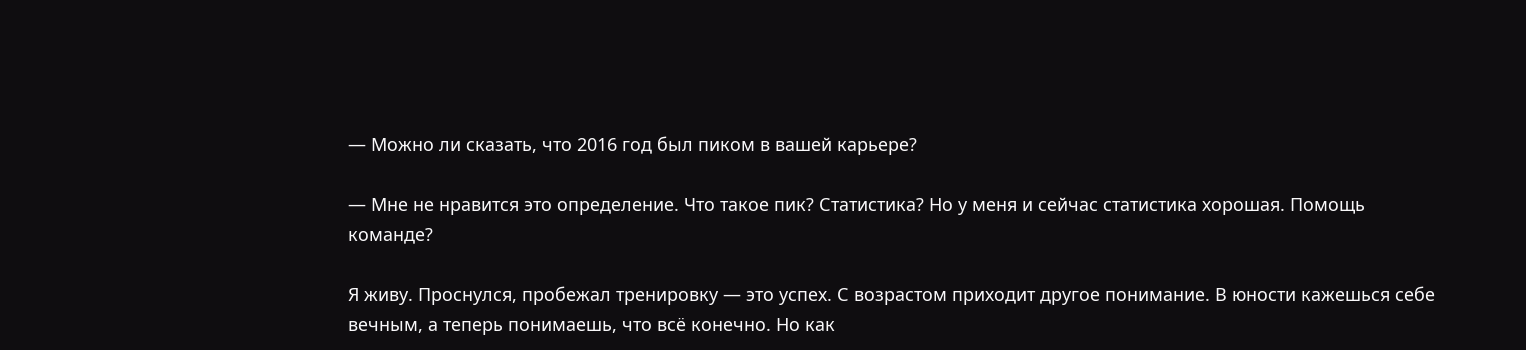— Можно ли сказать, что 2016 год был пиком в вашей карьере?

— Мне не нравится это определение. Что такое пик? Статистика? Но у меня и сейчас статистика хорошая. Помощь команде?

Я живу. Проснулся, пробежал тренировку — это успех. С возрастом приходит другое понимание. В юности кажешься себе вечным, а теперь понимаешь, что всё конечно. Но как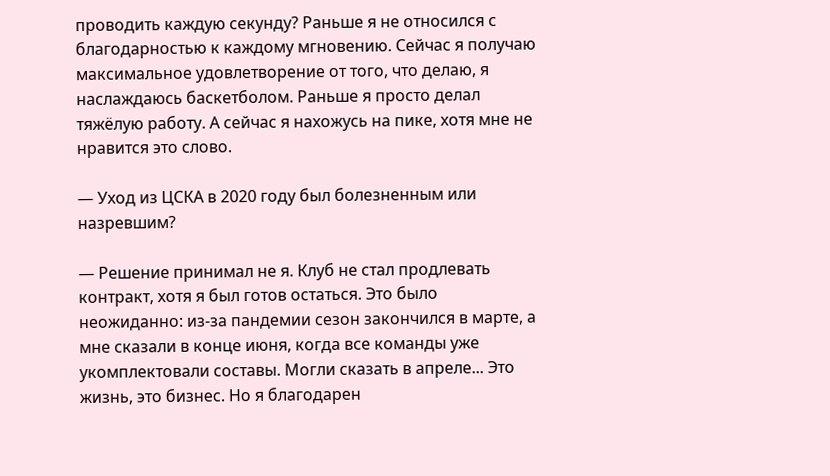проводить каждую секунду? Раньше я не относился с благодарностью к каждому мгновению. Сейчас я получаю максимальное удовлетворение от того, что делаю, я наслаждаюсь баскетболом. Раньше я просто делал тяжёлую работу. А сейчас я нахожусь на пике, хотя мне не нравится это слово.

— Уход из ЦСКА в 2020 году был болезненным или назревшим?

— Решение принимал не я. Клуб не стал продлевать контракт, хотя я был готов остаться. Это было неожиданно: из-за пандемии сезон закончился в марте, а мне сказали в конце июня, когда все команды уже укомплектовали составы. Могли сказать в апреле... Это жизнь, это бизнес. Но я благодарен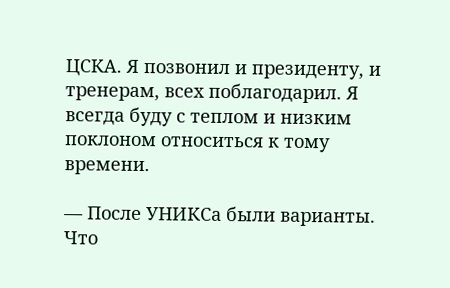ЦСКА. Я позвонил и президенту, и тренерам, всех поблагодарил. Я всегда буду с теплом и низким поклоном относиться к тому времени.

— После УНИКСа были варианты. Что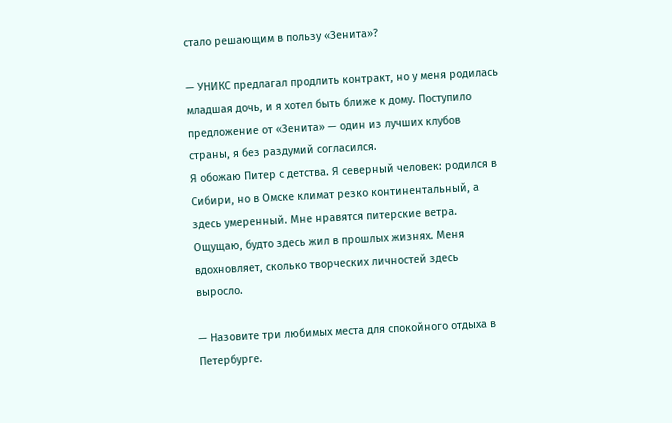стало решающим в пользу «Зенита»?

— УНИКС предлагал продлить контракт, но у меня родилась младшая дочь, и я хотел быть ближе к дому. Поступило предложение от «Зенита» — один из лучших клубов страны, я без раздумий согласился.
Я обожаю Питер с детства. Я северный человек: родился в Сибири, но в Омске климат резко континентальный, а здесь умеренный. Мне нравятся питерские ветра. Ощущаю, будто здесь жил в прошлых жизнях. Меня вдохновляет, сколько творческих личностей здесь выросло.

— Назовите три любимых места для спокойного отдыха в Петербурге.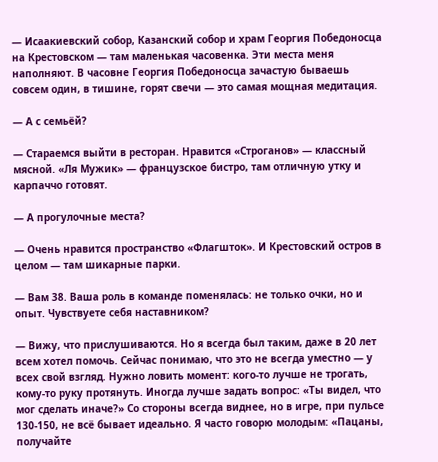— Исаакиевский собор, Казанский собор и храм Георгия Победоносца на Крестовском — там маленькая часовенка. Эти места меня наполняют. В часовне Георгия Победоносца зачастую бываешь совсем один, в тишине, горят свечи — это самая мощная медитация.

— А с семьёй?

— Стараемся выйти в ресторан. Нравится «Строганов» — классный мясной. «Ля Мужик» — французское бистро, там отличную утку и карпаччо готовят.

— А прогулочные места?

— Очень нравится пространство «Флагшток». И Крестовский остров в целом — там шикарные парки.

— Вам 38. Ваша роль в команде поменялась: не только очки, но и опыт. Чувствуете себя наставником?

— Вижу, что прислушиваются. Но я всегда был таким, даже в 20 лет всем хотел помочь. Сейчас понимаю, что это не всегда уместно — у всех свой взгляд. Нужно ловить момент: кого-то лучше не трогать, кому-то руку протянуть. Иногда лучше задать вопрос: «Ты видел, что мог сделать иначе?» Со стороны всегда виднее, но в игре, при пульсе 130-150, не всё бывает идеально. Я часто говорю молодым: «Пацаны, получайте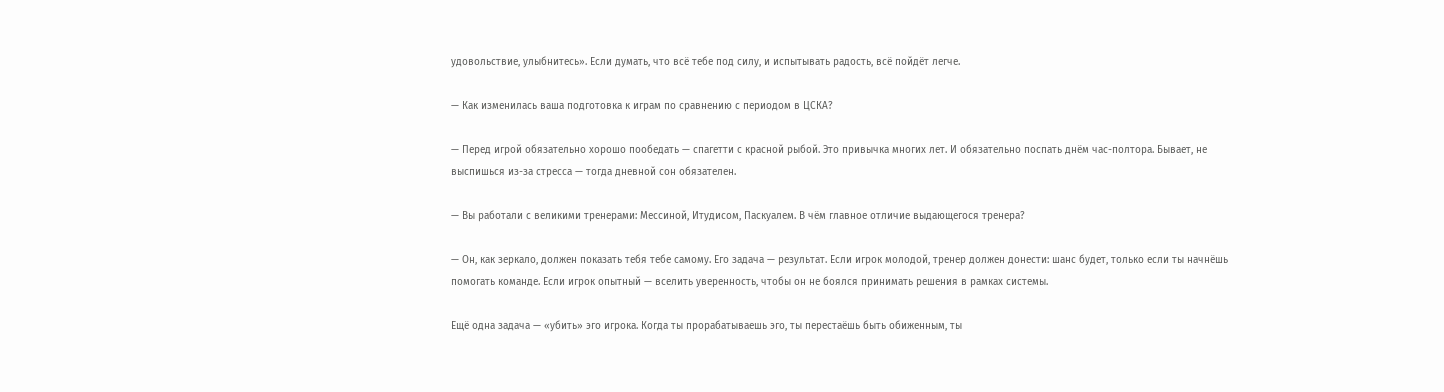удовольствие, улыбнитесь». Если думать, что всё тебе под силу, и испытывать радость, всё пойдёт легче.

— Как изменилась ваша подготовка к играм по сравнению с периодом в ЦСКА?

— Перед игрой обязательно хорошо пообедать — спагетти с красной рыбой. Это привычка многих лет. И обязательно поспать днём час-полтора. Бывает, не выспишься из-за стресса — тогда дневной сон обязателен.

— Вы работали с великими тренерами: Мессиной, Итудисом, Паскуалем. В чём главное отличие выдающегося тренера?

— Он, как зеркало, должен показать тебя тебе самому. Его задача — результат. Если игрок молодой, тренер должен донести: шанс будет, только если ты начнёшь помогать команде. Если игрок опытный — вселить уверенность, чтобы он не боялся принимать решения в рамках системы.

Ещё одна задача — «убить» эго игрока. Когда ты прорабатываешь эго, ты перестаёшь быть обиженным, ты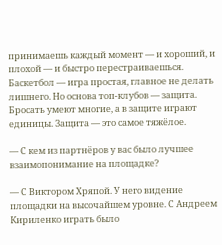принимаешь каждый момент — и хороший, и плохой — и быстро перестраиваешься.
Баскетбол — игра простая, главное не делать лишнего. Но основа топ-клубов — защита. Бросать умеют многие, а в защите играют единицы. Защита — это самое тяжёлое.

— С кем из партнёров у вас было лучшее взаимопонимание на площадке?

— С Виктором Хряпой. У него видение площадки на высочайшем уровне. С Андреем Кириленко играть было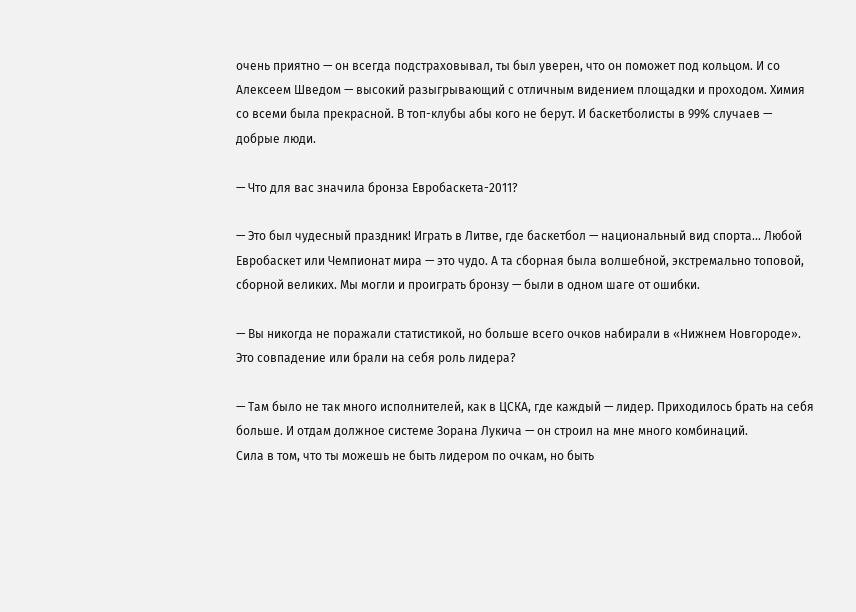очень приятно — он всегда подстраховывал, ты был уверен, что он поможет под кольцом. И со Алексеем Шведом — высокий разыгрывающий с отличным видением площадки и проходом. Химия со всеми была прекрасной. В топ-клубы абы кого не берут. И баскетболисты в 99% случаев — добрые люди.

— Что для вас значила бронза Евробаскета-2011?

— Это был чудесный праздник! Играть в Литве, где баскетбол — национальный вид спорта... Любой Евробаскет или Чемпионат мира — это чудо. А та сборная была волшебной, экстремально топовой, сборной великих. Мы могли и проиграть бронзу — были в одном шаге от ошибки.

— Вы никогда не поражали статистикой, но больше всего очков набирали в «Нижнем Новгороде». Это совпадение или брали на себя роль лидера?

— Там было не так много исполнителей, как в ЦСКА, где каждый — лидер. Приходилось брать на себя больше. И отдам должное системе Зорана Лукича — он строил на мне много комбинаций.
Сила в том, что ты можешь не быть лидером по очкам, но быть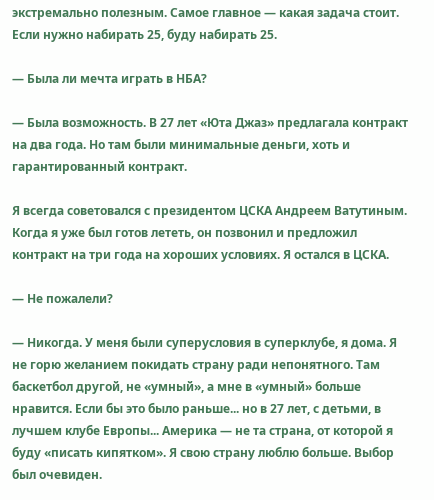экстремально полезным. Самое главное — какая задача стоит. Если нужно набирать 25, буду набирать 25.

— Была ли мечта играть в НБА?

— Была возможность. В 27 лет «Юта Джаз» предлагала контракт на два года. Но там были минимальные деньги, хоть и гарантированный контракт.

Я всегда советовался с президентом ЦСКА Андреем Ватутиным. Когда я уже был готов лететь, он позвонил и предложил контракт на три года на хороших условиях. Я остался в ЦСКА.

— Не пожалели?

— Никогда. У меня были суперусловия в суперклубе, я дома. Я не горю желанием покидать страну ради непонятного. Там баскетбол другой, не «умный», а мне в «умный» больше нравится. Если бы это было раньше... но в 27 лет, с детьми, в лучшем клубе Европы... Америка — не та страна, от которой я буду «писать кипятком». Я свою страну люблю больше. Выбор был очевиден.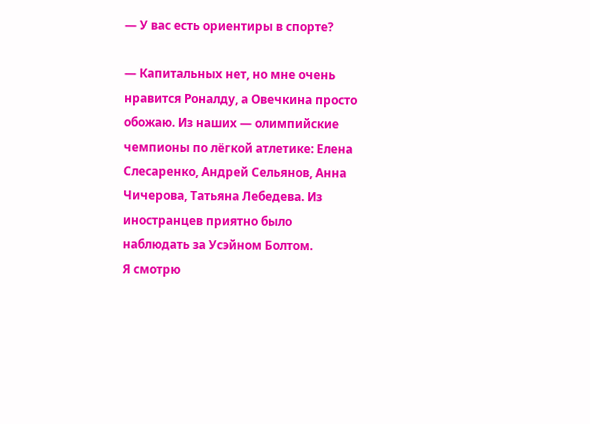— У вас есть ориентиры в спорте?

— Капитальных нет, но мне очень нравится Роналду, а Овечкина просто обожаю. Из наших — олимпийские чемпионы по лёгкой атлетике: Елена Слесаренко, Андрей Сельянов, Анна Чичерова, Татьяна Лебедева. Из иностранцев приятно было наблюдать за Усэйном Болтом.
Я смотрю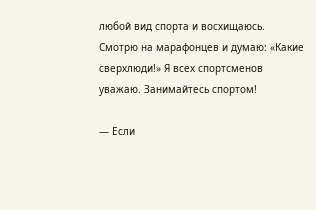любой вид спорта и восхищаюсь. Смотрю на марафонцев и думаю: «Какие сверхлюди!» Я всех спортсменов уважаю. Занимайтесь спортом!

— Если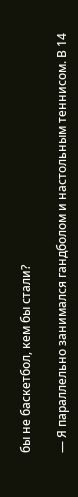бы не баскетбол, кем бы стали?

— Я параллельно занимался гандболом и настольным теннисом. В 14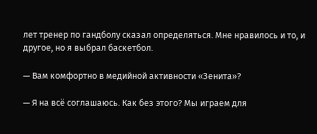лет тренер по гандболу сказал определяться. Мне нравилось и то, и другое, но я выбрал баскетбол.

— Вам комфортно в медийной активности «Зенита»?

— Я на всё соглашаюсь. Как без этого? Мы играем для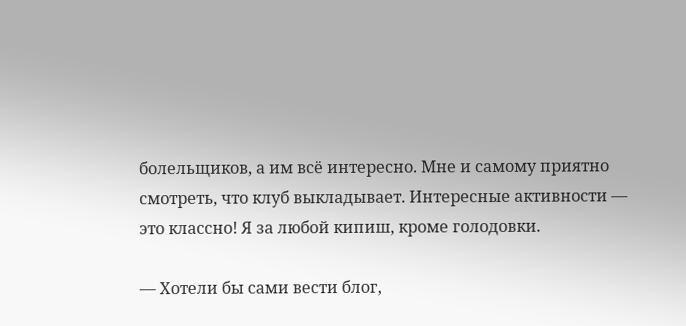болельщиков, а им всё интересно. Мне и самому приятно смотреть, что клуб выкладывает. Интересные активности — это классно! Я за любой кипиш, кроме голодовки.

— Хотели бы сами вести блог,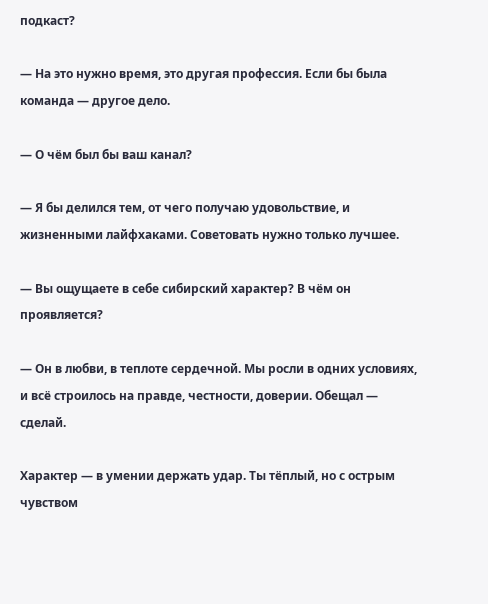подкаст?

— На это нужно время, это другая профессия. Если бы была команда — другое дело.

— О чём был бы ваш канал?

— Я бы делился тем, от чего получаю удовольствие, и жизненными лайфхаками. Советовать нужно только лучшее.

— Вы ощущаете в себе сибирский характер? В чём он проявляется?

— Он в любви, в теплоте сердечной. Мы росли в одних условиях, и всё строилось на правде, честности, доверии. Обещал — сделай.

Характер — в умении держать удар. Ты тёплый, но с острым чувством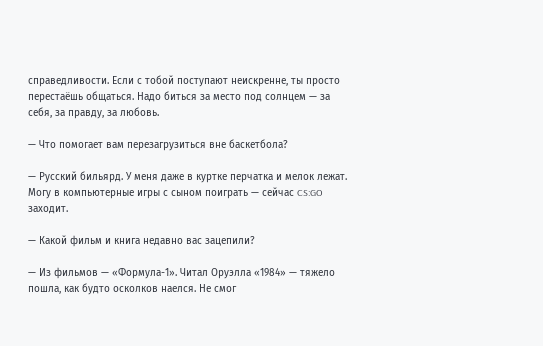справедливости. Если с тобой поступают неискренне, ты просто перестаёшь общаться. Надо биться за место под солнцем — за себя, за правду, за любовь.

— Что помогает вам перезагрузиться вне баскетбола?

— Русский бильярд. У меня даже в куртке перчатка и мелок лежат. Могу в компьютерные игры с сыном поиграть — сейчас CS:GO заходит.

— Какой фильм и книга недавно вас зацепили?

— Из фильмов — «Формула-1». Читал Оруэлла «1984» — тяжело пошла, как будто осколков наелся. Не смог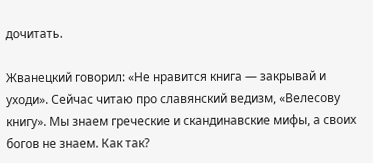дочитать.

Жванецкий говорил: «Не нравится книга — закрывай и уходи». Сейчас читаю про славянский ведизм, «Велесову книгу». Мы знаем греческие и скандинавские мифы, а своих богов не знаем. Как так?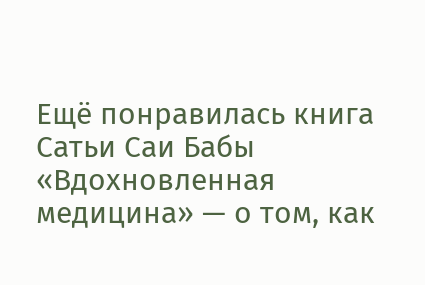Ещё понравилась книга Сатьи Саи Бабы «Вдохновленная медицина» — о том, как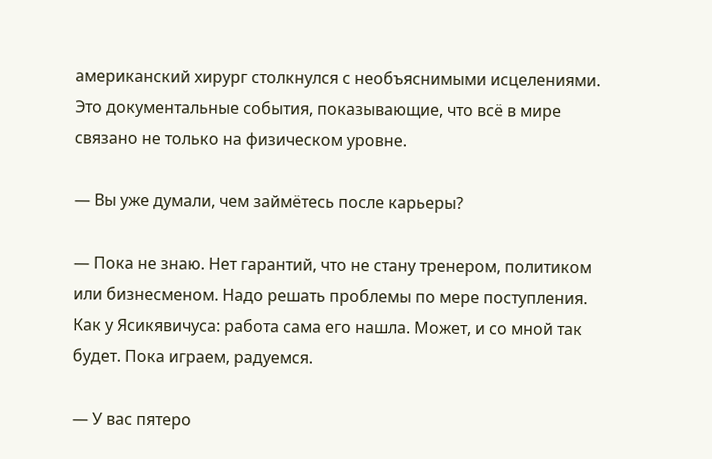американский хирург столкнулся с необъяснимыми исцелениями. Это документальные события, показывающие, что всё в мире связано не только на физическом уровне.

— Вы уже думали, чем займётесь после карьеры?

— Пока не знаю. Нет гарантий, что не стану тренером, политиком или бизнесменом. Надо решать проблемы по мере поступления. Как у Ясикявичуса: работа сама его нашла. Может, и со мной так будет. Пока играем, радуемся.

— У вас пятеро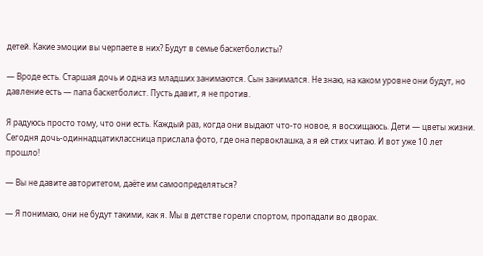детей. Какие эмоции вы черпаете в них? Будут в семье баскетболисты?

— Вроде есть. Старшая дочь и одна из младших занимаются. Сын занимался. Не знаю, на каком уровне они будут, но давление есть — папа баскетболист. Пусть давит, я не против.

Я радуюсь просто тому, что они есть. Каждый раз, когда они выдают что-то новое, я восхищаюсь. Дети — цветы жизни. Сегодня дочь-одиннадцатиклассница прислала фото, где она первоклашка, а я ей стих читаю. И вот уже 10 лет прошло!

— Вы не давите авторитетом, даёте им самоопределяться?

— Я понимаю, они не будут такими, как я. Мы в детстве горели спортом, пропадали во дворах.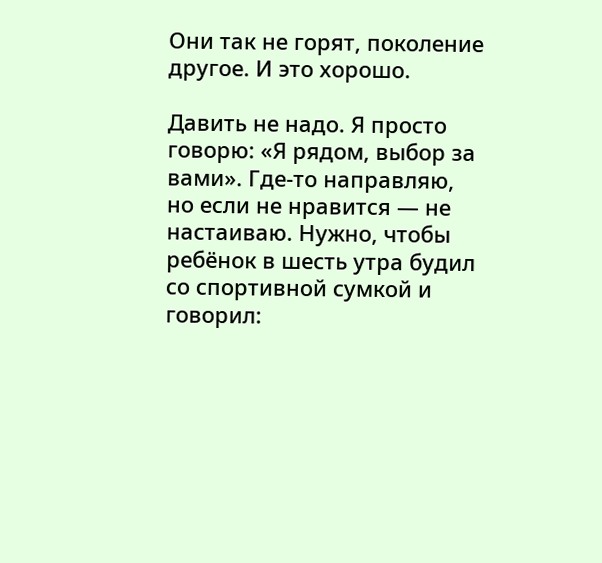Они так не горят, поколение другое. И это хорошо.

Давить не надо. Я просто говорю: «Я рядом, выбор за вами». Где-то направляю, но если не нравится — не настаиваю. Нужно, чтобы ребёнок в шесть утра будил со спортивной сумкой и говорил: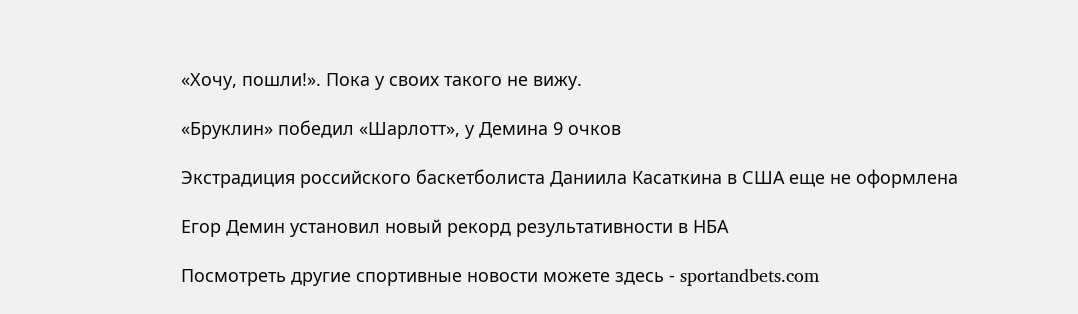«Хочу, пошли!». Пока у своих такого не вижу.

«Бруклин» победил «Шарлотт», у Демина 9 очков

Экстрадиция российского баскетболиста Даниила Касаткина в США еще не оформлена

Егор Демин установил новый рекорд результативности в НБА

Посмотреть другие спортивные новости можете здесь - sportandbets.com